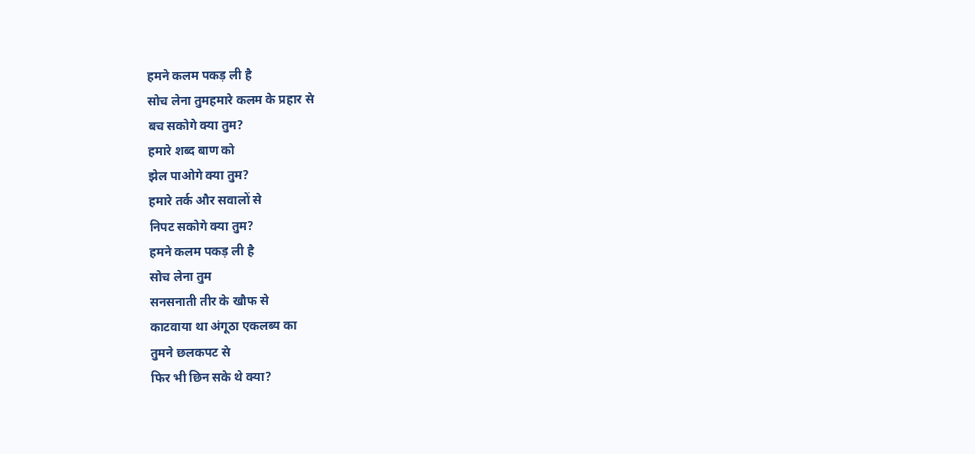हमने कलम पकड़ ली है
सोच लेना तुमहमारे कलम के प्रहार से
बच सकोगे क्या तुम?
हमारे शब्द बाण को
झेल पाओगे क्या तुम?
हमारे तर्क और सवालों से
निपट सकोगे क्या तुम?
हमने कलम पकड़ ली है
सोच लेना तुम
सनसनाती तीर के खौफ से
काटवाया था अंगूठा एकलब्य का
तुमने छलकपट से
फिर भी छिन सके थे क्या?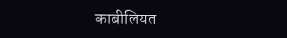काबीलियत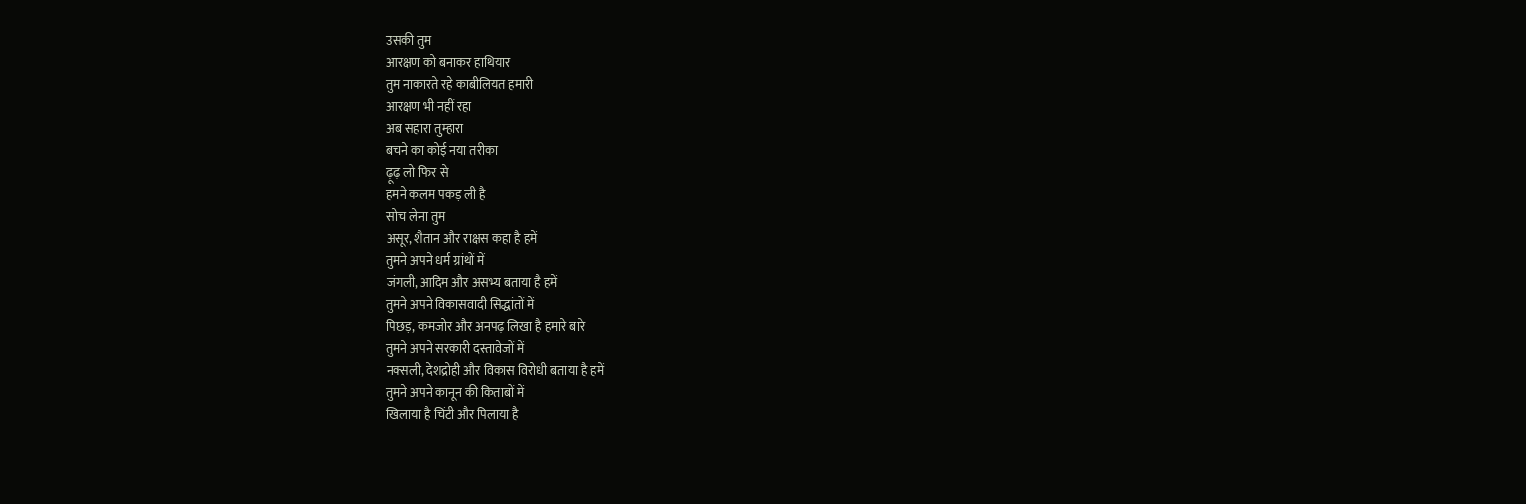उसकी तुम
आरक्षण को बनाकर हाथियार
तुम नाकारते रहे काबीलियत हमारी
आरक्षण भी नहीं रहा
अब सहारा तुम्हारा
बचने का कोई नया तरीका
ढ़ूढ़ लो फिर से
हमने कलम पकड़ ली है
सोच लेना तुम
असूर, शैतान और राक्षस कहा है हमें
तुमने अपने धर्म ग्रांथों में
जंगली, आदिम और असभ्य बताया है हमें
तुमने अपने विकासवादी सिद्धांतों में
पिछड़, कमजोर और अनपढ़ लिखा है हमारे बारे
तुमने अपने सरकारी दस्तावेजों में
नक्सली, देशद्रोही और विकास विरोधी बताया है हमें
तुमने अपने कानून की किताबों में
खिलाया है चिंटी और पिलाया है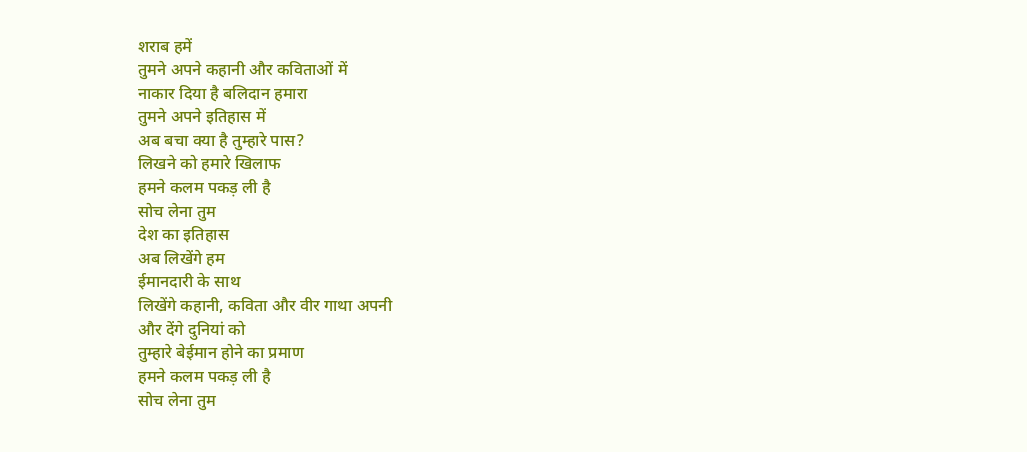शराब हमें
तुमने अपने कहानी और कविताओं में
नाकार दिया है बलिदान हमारा
तुमने अपने इतिहास में
अब बचा क्या है तुम्हारे पास?
लिखने को हमारे खिलाफ
हमने कलम पकड़ ली है
सोच लेना तुम
देश का इतिहास
अब लिखेंगे हम
ईमानदारी के साथ
लिखेंगे कहानी, कविता और वीर गाथा अपनी
और देंगे दुनियां को
तुम्हारे बेईमान होने का प्रमाण
हमने कलम पकड़ ली है
सोच लेना तुम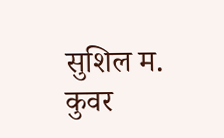सुशिल म. कुवर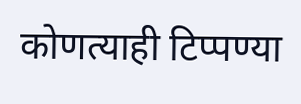कोणत्याही टिप्पण्या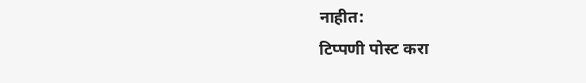नाहीत:
टिप्पणी पोस्ट करा